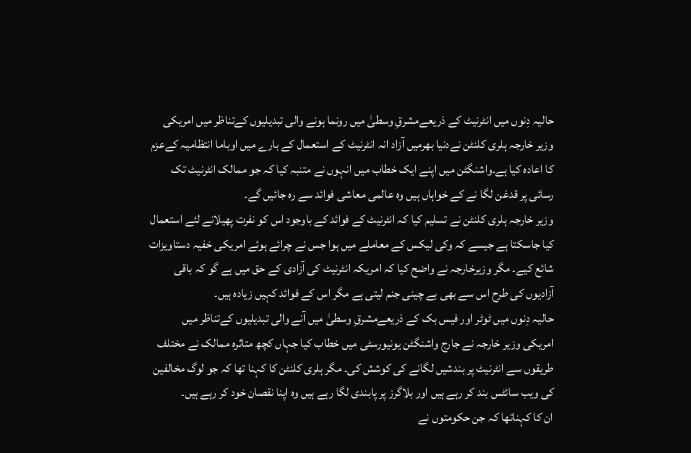حالیہ دِنوں میں انٹرنیٹ کے ذریعےمشرقِ وسطیٰ میں رونما ہونے والی تبدیلیوں کےتناظر میں امریکی وزیر خارجہ ہلری کلنٹن نےدنیا بھرمیں آزاد انہ انٹرنیٹ کے استعمال کے بارے میں اوباما انتظامیہ کےعزم کا اعادہ کیا ہے۔واشنگٹن میں اپنے ایک خطاب میں انہوں نے متنبہ کیا کہ جو ممالک انٹرنیٹ تک رسائی پر قدغن لگا نے کے خواہاں ہیں وہ عالمی معاشی فوائد سے رہ جائیں گے۔
وزیر خارجہ ہلری کلنٹن نے تسلیم کیا کہ انٹرنیٹ کے فوائد کے باوجود اس کو نفرت پھیلانے لئے استعمال کیا جاسکتا ہے جیسے کہ وکی لیکس کے معاملے میں ہوا جس نے چرائے ہوئے امریکی خفیہ دستاویزات شائع کیے۔ مگر وزیرخارجہ نے واضح کیا کہ امریکہ انٹرنیٹ کی آزادی کے حق میں ہے گو کہ باقی آزادیوں کی طرح اس سے بھی بے چینی جنم لیتی ہے مگر اس کے فوائد کہیں زیادہ ہیں۔
حالیہ دِنوں میں ٹوٹر اور فیس بک کے ذریعےمشرقِ وسطیٰ میں آنے والی تبدیلیوں کےتناظر میں امریکی وزیر خارجہ نے جارج واشنگٹن یونیورسٹی میں خطاب کیا جہاں کچھ متاثرہ ممالک نے مختلف طریقوں سے انٹرنیٹ پر بندشیں لگانے کی کوشش کی۔ مگر ہلری کلنٹن کا کہنا تھا کہ جو لوگ مخالفین کی ویب سائٹس بند کر رہے ہیں اور بلاگرز پر پابندی لگا رہے ہیں وہ اپنا نقصان خود کر رہے ہیں۔
ان کا کہناتھا کہ جن حکومتوں نے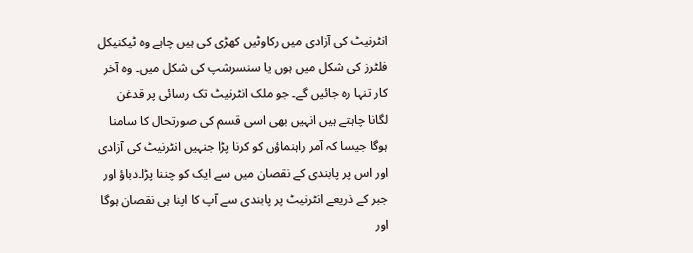انٹرنیٹ کی آزادی میں رکاوٹیں کھڑی کی ہیں چاہے وہ ٹیکنیکل فلٹرز کی شکل میں ہوں یا سنسرشپ کی شکل میں۔ وہ آخر کار تنہا رہ جائیں گے۔ جو ملک انٹرنیٹ تک رسائی پر قدغن لگانا چاہتے ہیں انہیں بھی اسی قسم کی صورتحال کا سامنا ہوگا جیسا کہ آمر راہنماؤں کو کرنا پڑا جنہیں انٹرنیٹ کی آزادی اور اس پر پابندی کے نقصان میں سے ایک کو چننا پڑا۔دباؤ اور جبر کے ذریعے انٹرنیٹ پر پابندی سے آپ کا اپنا ہی نقصان ہوگا اور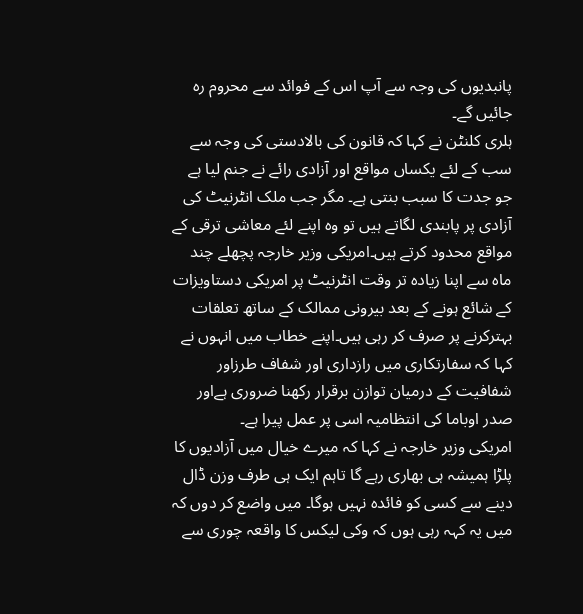پانبدیوں کی وجہ سے آپ اس کے فوائد سے محروم رہ جائیں گے۔
ہلری کلنٹن نے کہا کہ قانون کی بالادستی کی وجہ سے سب کے لئے یکساں مواقع اور آزادی رائے نے جنم لیا ہے جو جدت کا سبب بنتی ہے۔ مگر جب ملک انٹرنیٹ کی آزادی پر پابندی لگاتے ہیں تو وہ اپنے لئے معاشی ترقی کے مواقع محدود کرتے ہیں۔امریکی وزیر خارجہ پچھلے چند ماہ سے اپنا زیادہ تر وقت انٹرنیٹ پر امریکی دستاویزات کے شائع ہونے کے بعد بیرونی ممالک کے ساتھ تعلقات بہترکرنے پر صرف کر رہی ہیں۔اپنے خطاب میں انہوں نے کہا کہ سفارتکاری میں رازداری اور شفاف طرزاور شفافیت کے درمیان توازن برقرار رکھنا ضروری ہےاور صدر اوباما کی انتظامیہ اسی پر عمل پیرا ہے۔
امریکی وزیر خارجہ نے کہا کہ میرے خیال میں آزادیوں کا پلڑا ہمیشہ ہی بھاری رہے گا تاہم ایک ہی طرف وزن ڈال دینے سے کسی کو فائدہ نہیں ہوگا۔ میں واضع کر دوں کہ میں یہ کہہ رہی ہوں کہ وکی لیکس کا واقعہ چوری سے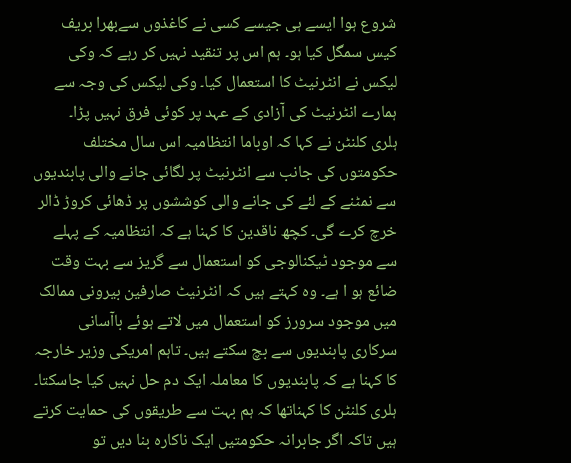شروع ہوا ایسے ہی جیسے کسی نے کاغذوں سےبھرا بریف کیس سمگل کیا ہو۔ ہم اس پر تنقید نہیں کر رہے کہ وکی لیکس نے انٹرنیٹ کا استعمال کیا۔ وکی لیکس کی وجہ سے ہمارے انٹرنیٹ کی آزادی کے عہد پر کوئی فرق نہیں پڑا۔
ہلری کلنٹن نے کہا کہ اوباما انتظامیہ اس سال مختلف حکومتوں کی جانب سے انٹرنیٹ پر لگائی جانے والی پابندیوں سے نمٹنے کے لئے کی جانے والی کوششوں پر ڈھائی کروڑ ڈالر خرچ کرے گی۔ کچھ ناقدین کا کہنا ہے کہ انتظامیہ کے پہلے سے موجود ٹیکنالوجی کو استعمال سے گریز سے بہت وقت ضائع ہو ا ہے۔ وہ کہتے ہیں کہ انٹرنیٹ صارفین بیرونی ممالک میں موجود سرورز کو استعمال میں لاتے ہوئے باآسانی سرکاری پابندیوں سے بچ سکتے ہیں۔ تاہم امریکی وزیر خارجہ کا کہنا ہے کہ پابندیوں کا معاملہ ایک دم حل نہیں کیا جاسکتا۔
ہلری کلنٹن کا کہناتھا کہ ہم بہت سے طریقوں کی حمایت کرتے ہیں تاکہ اگر جابرانہ حکومتیں ایک ناکارہ بنا دیں تو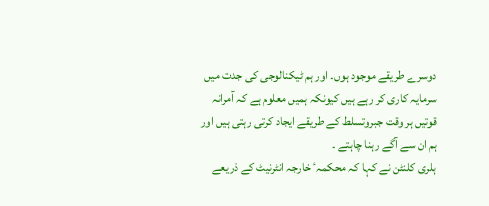دوسرے طریقے موجود ہوں۔ اور ہم ٹیکنالوجی کی جدت میں سرمایہ کاری کر رہے ہیں کیونکہ ہمیں معلوم ہے کہ آمرانہ قوتیں ہر وقت جبروتسلط کے طریقے ایجاد کرتی رہتی ہیں اور ہم ان سے آگے رہنا چاہتے ۔
ہلری کلنٹن نے کہا کہ محکمہٴ خارجہ انٹرنیٹ کے ذریعے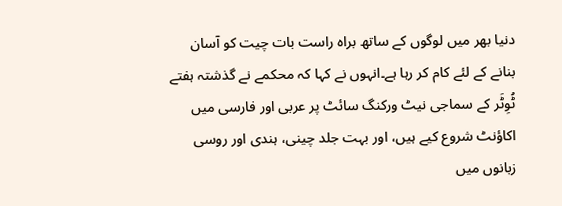دنیا بھر میں لوگوں کے ساتھ براہ راست بات چیت کو آسان بنانے کے لئے کام کر رہا ہے۔انہوں نے کہا کہ محکمے نے گذشتہ ہفتے ٹُوِٹَر کے سماجی نیٹ ورکنگ سائٹ پر عربی اور فارسی میں اکاؤنٹ شروع کیے ہیں، اور بہت جلد چینی، ہندی اور روسی زبانوں میں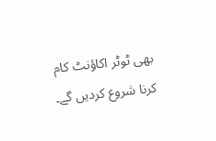بھی ٹوٹر اکاؤنٹ کام کرنا شروع کردیں گے۔